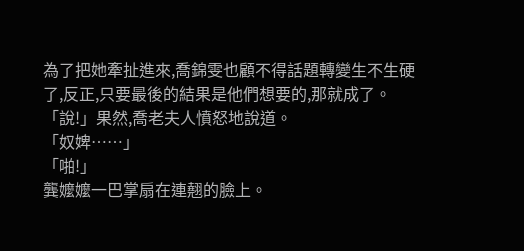為了把她牽扯進來,喬錦雯也顧不得話題轉變生不生硬了,反正,只要最後的結果是他們想要的,那就成了。
「說!」果然,喬老夫人憤怒地說道。
「奴婢……」
「啪!」
龔嬤嬤一巴掌扇在連翹的臉上。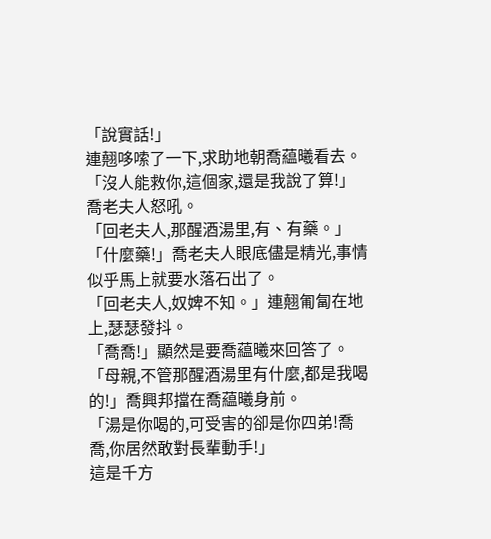「說實話!」
連翹哆嗦了一下,求助地朝喬藴曦看去。
「沒人能救你,這個家,還是我說了算!」喬老夫人怒吼。
「回老夫人,那醒酒湯里,有、有藥。」
「什麼藥!」喬老夫人眼底儘是精光,事情似乎馬上就要水落石出了。
「回老夫人,奴婢不知。」連翹匍匐在地上,瑟瑟發抖。
「喬喬!」顯然是要喬藴曦來回答了。
「母親,不管那醒酒湯里有什麼,都是我喝的!」喬興邦擋在喬藴曦身前。
「湯是你喝的,可受害的卻是你四弟!喬喬,你居然敢對長輩動手!」
這是千方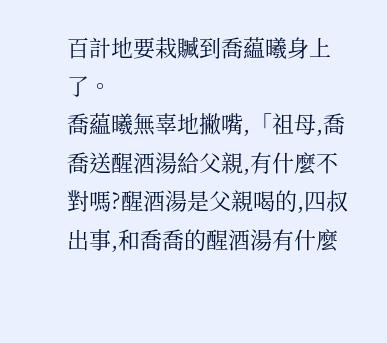百計地要栽贓到喬藴曦身上了。
喬藴曦無辜地撇嘴,「祖母,喬喬送醒酒湯給父親,有什麼不對嗎?醒酒湯是父親喝的,四叔出事,和喬喬的醒酒湯有什麼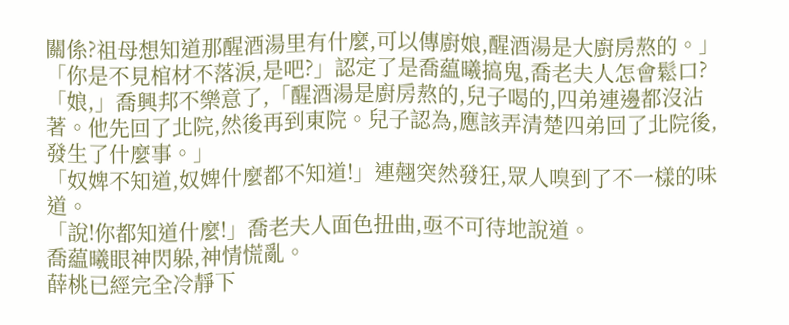關係?祖母想知道那醒酒湯里有什麼,可以傳廚娘,醒酒湯是大廚房熬的。」
「你是不見棺材不落淚,是吧?」認定了是喬藴曦搞鬼,喬老夫人怎會鬆口?
「娘,」喬興邦不樂意了,「醒酒湯是廚房熬的,兒子喝的,四弟連邊都沒沾著。他先回了北院,然後再到東院。兒子認為,應該弄清楚四弟回了北院後,發生了什麼事。」
「奴婢不知道,奴婢什麼都不知道!」連翹突然發狂,眾人嗅到了不一樣的味道。
「說!你都知道什麼!」喬老夫人面色扭曲,亟不可待地說道。
喬藴曦眼神閃躲,神情慌亂。
薛桃已經完全冷靜下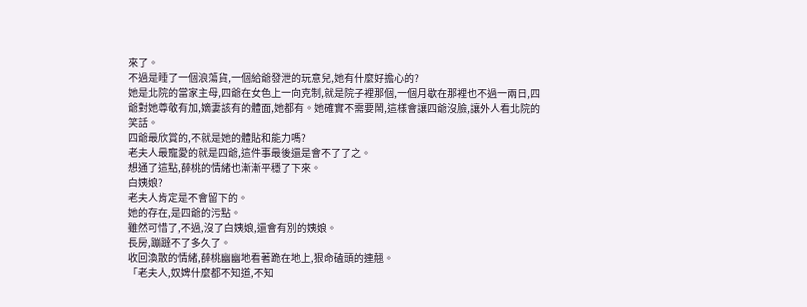來了。
不過是睡了一個浪蕩貨,一個給爺發泄的玩意兒,她有什麼好擔心的?
她是北院的當家主母,四爺在女色上一向克制,就是院子裡那個,一個月歇在那裡也不過一兩日,四爺對她尊敬有加,嫡妻該有的體面,她都有。她確實不需要鬧,這樣會讓四爺沒臉,讓外人看北院的笑話。
四爺最欣賞的,不就是她的體貼和能力嗎?
老夫人最寵愛的就是四爺,這件事最後還是會不了了之。
想通了這點,薛桃的情緒也漸漸平穩了下來。
白姨娘?
老夫人肯定是不會留下的。
她的存在,是四爺的污點。
雖然可惜了,不過,沒了白姨娘,還會有別的姨娘。
長房,蹦躂不了多久了。
收回渙散的情緒,薛桃幽幽地看著跪在地上,狠命磕頭的連翹。
「老夫人,奴婢什麼都不知道,不知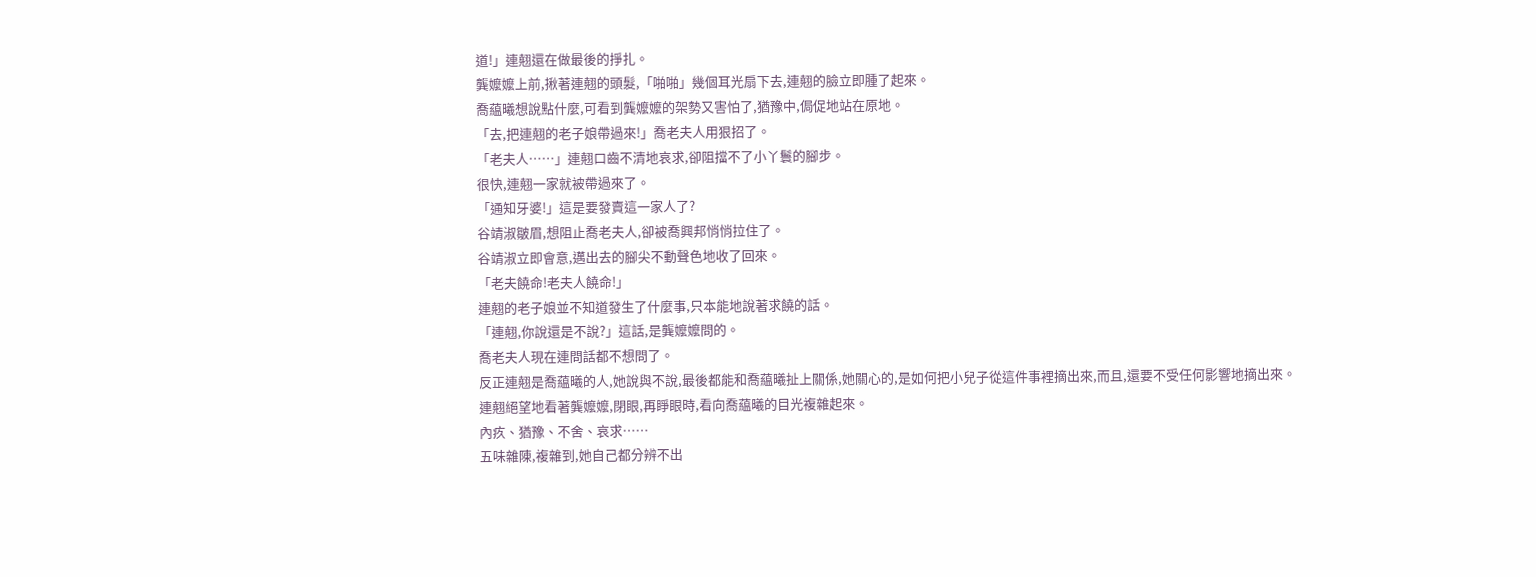道!」連翹還在做最後的掙扎。
龔嬤嬤上前,揪著連翹的頭髮,「啪啪」幾個耳光扇下去,連翹的臉立即腫了起來。
喬藴曦想說點什麼,可看到龔嬤嬤的架勢又害怕了,猶豫中,侷促地站在原地。
「去,把連翹的老子娘帶過來!」喬老夫人用狠招了。
「老夫人……」連翹口齒不清地哀求,卻阻擋不了小丫鬟的腳步。
很快,連翹一家就被帶過來了。
「通知牙婆!」這是要發賣這一家人了?
谷靖淑皺眉,想阻止喬老夫人,卻被喬興邦悄悄拉住了。
谷靖淑立即會意,邁出去的腳尖不動聲色地收了回來。
「老夫饒命!老夫人饒命!」
連翹的老子娘並不知道發生了什麼事,只本能地說著求饒的話。
「連翹,你說還是不說?」這話,是龔嬤嬤問的。
喬老夫人現在連問話都不想問了。
反正連翹是喬藴曦的人,她說與不說,最後都能和喬藴曦扯上關係,她關心的,是如何把小兒子從這件事裡摘出來,而且,還要不受任何影響地摘出來。
連翹絕望地看著龔嬤嬤,閉眼,再睜眼時,看向喬藴曦的目光複雜起來。
內疚、猶豫、不舍、哀求……
五味雜陳,複雜到,她自己都分辨不出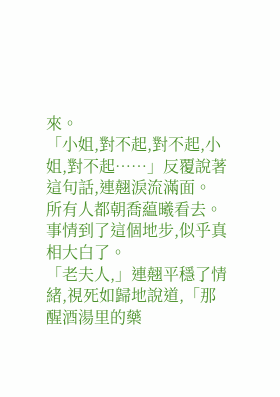來。
「小姐,對不起,對不起,小姐,對不起……」反覆說著這句話,連翹淚流滿面。
所有人都朝喬藴曦看去。
事情到了這個地步,似乎真相大白了。
「老夫人,」連翹平穩了情緒,視死如歸地說道,「那醒酒湯里的藥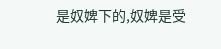是奴婢下的,奴婢是受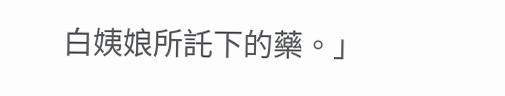白姨娘所託下的藥。」